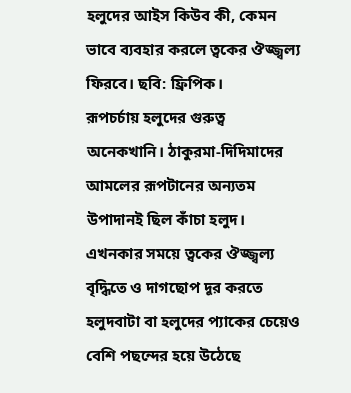হলুদের আইস কিউব কী, কেমন ভাবে ব্যবহার করলে ত্বকের ঔজ্জ্বল্য ফিরবে। ছবি: ফ্রিপিক।
রূপচর্চায় হলুদের গুরুত্ব অনেকখানি। ঠাকুরমা-দিদিমাদের আমলের রূপটানের অন্যতম উপাদানই ছিল কাঁচা হলুদ। এখনকার সময়ে ত্বকের ঔজ্জ্বল্য বৃদ্ধিতে ও দাগছোপ দূর করতে হলুদবাটা বা হলুদের প্যাকের চেয়েও বেশি পছন্দের হয়ে উঠেছে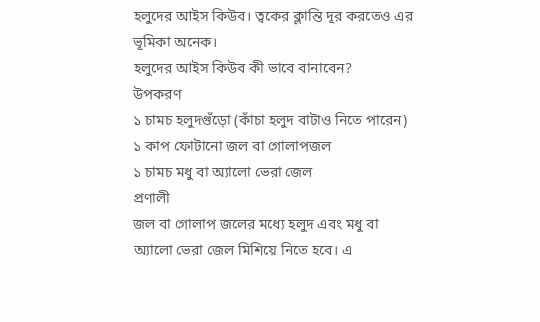হলুদের আইস কিউব। ত্বকের ক্লান্তি দূর করতেও এর ভূমিকা অনেক।
হলুদের আইস কিউব কী ভাবে বানাবেন?
উপকরণ
১ চামচ হলুদগুঁড়ো (কাঁচা হলুদ বাটাও নিতে পারেন)
১ কাপ ফোটানো জল বা গোলাপজল
১ চামচ মধু বা অ্যালো ভেরা জেল
প্রণালী
জল বা গোলাপ জলের মধ্যে হলুদ এবং মধু বা অ্যালো ভেরা জেল মিশিয়ে নিতে হবে। এ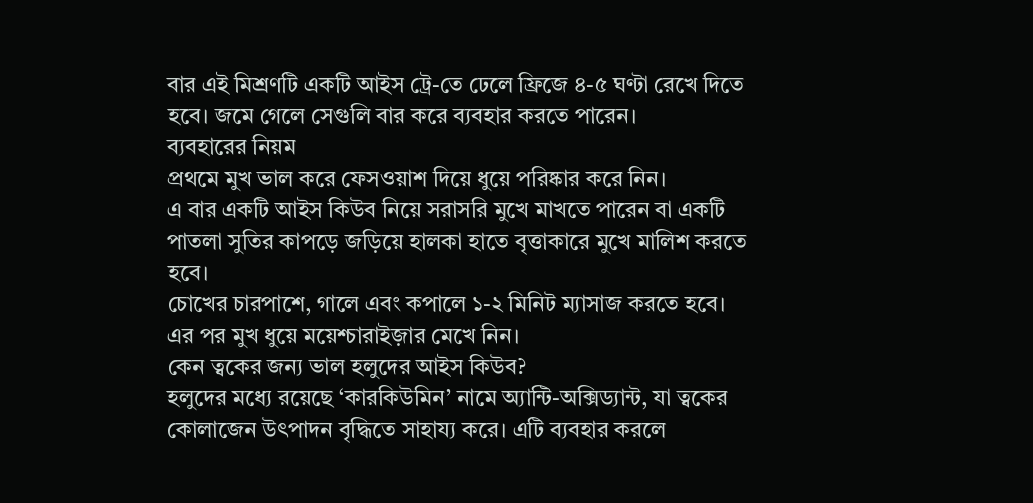বার এই মিশ্রণটি একটি আইস ট্রে-তে ঢেলে ফ্রিজে ৪-৫ ঘণ্টা রেখে দিতে হবে। জমে গেলে সেগুলি বার করে ব্যবহার করতে পারেন।
ব্যবহারের নিয়ম
প্রথমে মুখ ভাল করে ফেসওয়াশ দিয়ে ধুয়ে পরিষ্কার করে নিন।
এ বার একটি আইস কিউব নিয়ে সরাসরি মুখে মাখতে পারেন বা একটি পাতলা সুতির কাপড়ে জড়িয়ে হালকা হাতে বৃত্তাকারে মুখে মালিশ করতে হবে।
চোখের চারপাশে, গালে এবং কপালে ১-২ মিনিট ম্যাসাজ করতে হবে।
এর পর মুখ ধুয়ে ময়েশ্চারাইজ়ার মেখে নিন।
কেন ত্বকের জন্য ভাল হলুদের আইস কিউব?
হলুদের মধ্যে রয়েছে ‘কারকিউমিন’ নামে অ্যান্টি-অক্সিড্যান্ট, যা ত্বকের কোলাজেন উৎপাদন বৃদ্ধিতে সাহায্য করে। এটি ব্যবহার করলে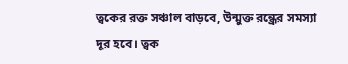ত্বকের রক্ত সঞ্চাল বাড়বে, উন্মুক্ত রন্ধ্রের সমস্যা দূর হবে। ত্বক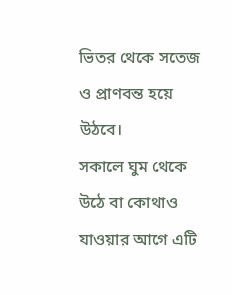ভিতর থেকে সতেজ ও প্রাণবন্ত হয়ে উঠবে।
সকালে ঘুম থেকে উঠে বা কোথাও যাওয়ার আগে এটি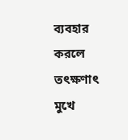ব্যবহার করলে তৎক্ষণাৎ মুখে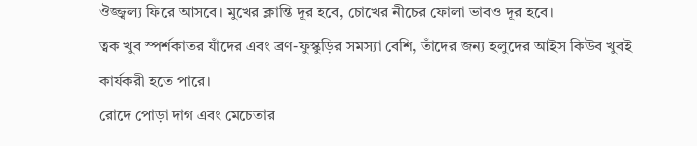ঔজ্জ্বল্য ফিরে আসবে। মুখের ক্লান্তি দূর হবে, চোখের নীচের ফোলা ভাবও দূর হবে।
ত্বক খুব স্পর্শকাতর যাঁদের এবং ব্রণ-ফুস্কুড়ির সমস্যা বেশি, তাঁদের জন্য হলুদের আইস কিউব খুবই কার্যকরী হতে পারে।
রোদে পোড়া দাগ এবং মেচেতার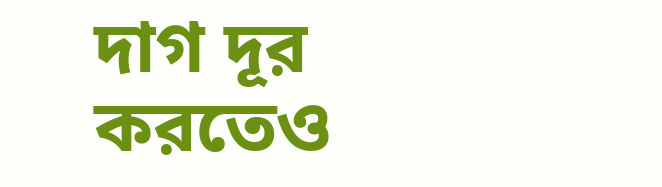দাগ দূর করতেও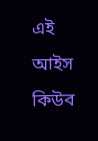এই আইস কিউব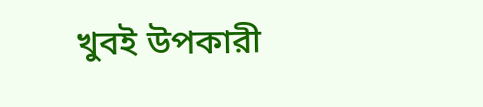খুবই উপকারী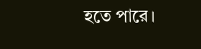হতে পারে।